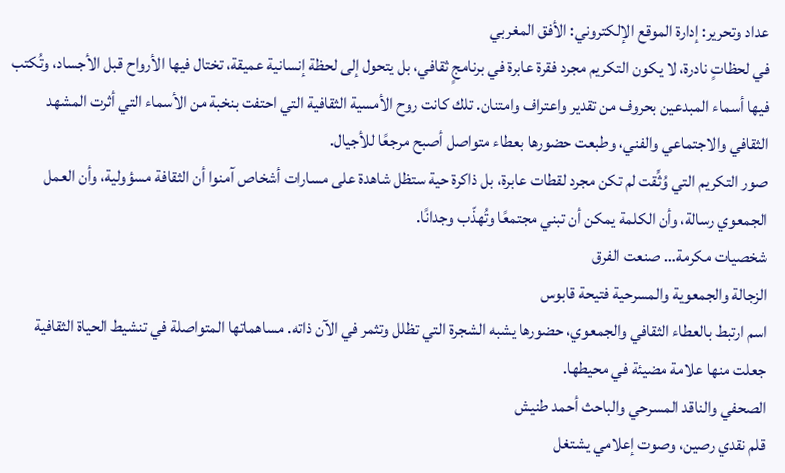عداد وتحرير: إدارة الموقع الإلكتروني: الأفق المغربي
في لحظاتٍ نادرة، لا يكون التكريم مجرد فقرة عابرة في برنامجٍ ثقافي، بل يتحول إلى لحظة إنسانية عميقة، تختال فيها الأرواح قبل الأجساد، وتُكتب فيها أسماء المبدعين بحروف من تقدير واعتراف وامتنان. تلك كانت روح الأمسية الثقافية التي احتفت بنخبة من الأسماء التي أثرت المشهد الثقافي والاجتماعي والفني، وطبعت حضورها بعطاء متواصل أصبح مرجعًا للأجيال.
صور التكريم التي وُثِّقت لم تكن مجرد لقطات عابرة، بل ذاكرة حية ستظل شاهدة على مسارات أشخاص آمنوا أن الثقافة مسؤولية، وأن العمل الجمعوي رسالة، وأن الكلمة يمكن أن تبني مجتمعًا وتُهذّب وجدانًا.
شخصيات مكرمة… صنعت الفرق
الزجالة والجمعوية والمسرحية فتيحة قابوس
اسم ارتبط بالعطاء الثقافي والجمعوي، حضورها يشبه الشجرة التي تظلل وتثمر في الآن ذاته. مساهماتها المتواصلة في تنشيط الحياة الثقافية جعلت منها علامة مضيئة في محيطها.
الصحفي والناقد المسرحي والباحث أحمد طنيش
قلم نقدي رصين، وصوت إعلامي يشتغل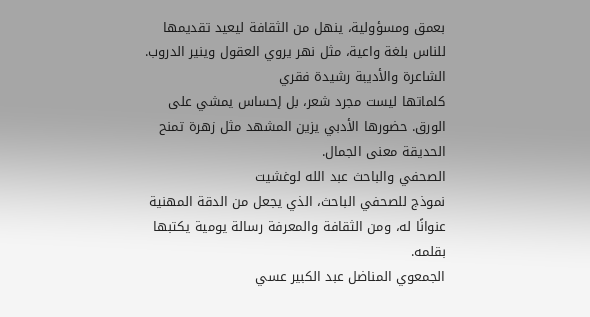بعمق ومسؤولية، ينهل من الثقافة ليعيد تقديمها للناس بلغة واعية، مثل نهر يروي العقول وينير الدروب.
الشاعرة والأديبة رشيدة فقري
كلماتها ليست مجرد شعر، بل إحساس يمشي على الورق. حضورها الأدبي يزين المشهد مثل زهرة تمنح الحديقة معنى الجمال.
الصحفي والباحث عبد الله لوغشيت
نموذج للصحفي الباحث، الذي يجعل من الدقة المهنية عنوانًا له، ومن الثقافة والمعرفة رسالة يومية يكتبها بقلمه.
الجمعوي المناضل عبد الكبير عسي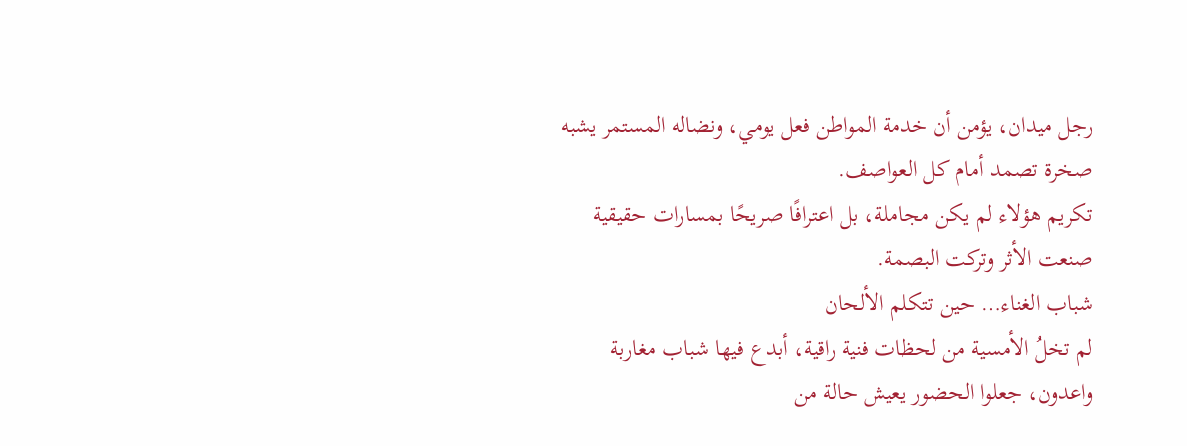رجل ميدان، يؤمن أن خدمة المواطن فعل يومي، ونضاله المستمر يشبه صخرة تصمد أمام كل العواصف.
تكريم هؤلاء لم يكن مجاملة، بل اعترافًا صريحًا بمسارات حقيقية صنعت الأثر وتركت البصمة.
شباب الغناء… حين تتكلم الألحان
لم تخلُ الأمسية من لحظات فنية راقية، أبدع فيها شباب مغاربة واعدون، جعلوا الحضور يعيش حالة من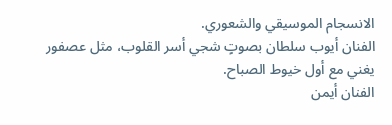الانسجام الموسيقي والشعوري.
الفنان أيوب سلطان بصوتٍ شجي أسر القلوب، مثل عصفور يغني مع أول خيوط الصباح.
الفنان أيمن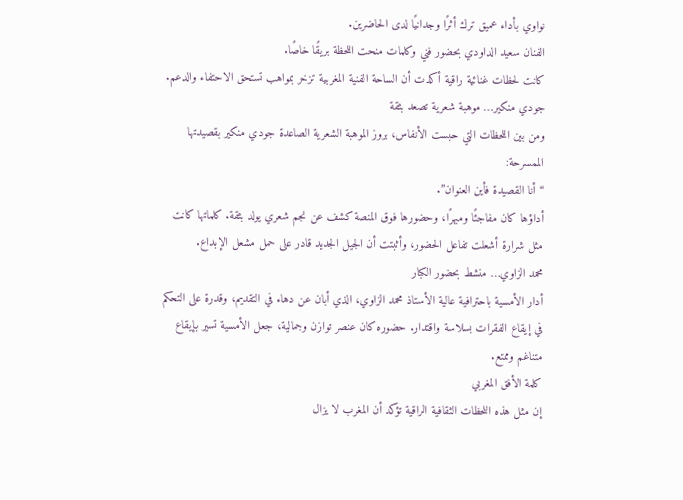نواوي بأداء عميق ترك أثرًا وجدانيًا لدى الحاضرين.
الفنان سعيد الداودي بحضور فني وكلمات منحت اللحظة بريقًا خاصًا.
كانت لحظات غنائية راقية أكدت أن الساحة الفنية المغربية تزخر بمواهب تستحق الاحتفاء والدعم.
جودي منكير… موهبة شعرية تصعد بثقة
ومن بين اللحظات التي حبست الأنفاس، بروز الموهبة الشعرية الصاعدة جودي منكير بقصيدتها الممسرحة:
“أنا القصيدة فأين العنوان”.
أداؤها كان مفاجئًا ومبهرًا، وحضورها فوق المنصة كشف عن نجم شعري يولد بثقة. كلماتها كانت مثل شرارة أشعلت تفاعل الحضور، وأثبتت أن الجيل الجديد قادر على حمل مشعل الإبداع.
محمد الزاوي… منشط بحضور الكبار
أدار الأمسية باحترافية عالية الأستاذ محمد الزاوي، الذي أبان عن دهاء في التقديم، وقدرة على التحكم في إيقاع الفقرات بسلاسة واقتدار. حضوره كان عنصر توازن وجمالية، جعل الأمسية تسير بإيقاع متناغم وممتع.
كلمة الأفق المغربي
إن مثل هذه اللحظات الثقافية الراقية تؤكد أن المغرب لا يزال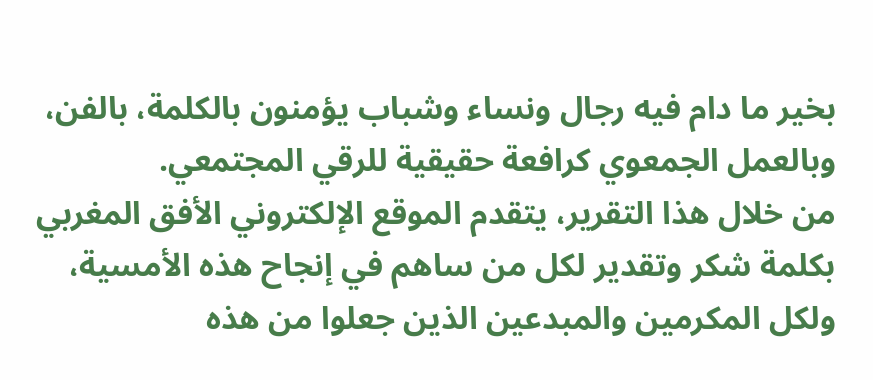بخير ما دام فيه رجال ونساء وشباب يؤمنون بالكلمة، بالفن، وبالعمل الجمعوي كرافعة حقيقية للرقي المجتمعي.
من خلال هذا التقرير، يتقدم الموقع الإلكتروني الأفق المغربي بكلمة شكر وتقدير لكل من ساهم في إنجاح هذه الأمسية، ولكل المكرمين والمبدعين الذين جعلوا من هذه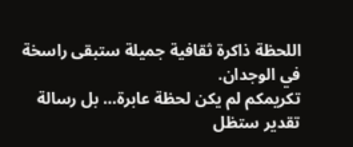اللحظة ذاكرة ثقافية جميلة ستبقى راسخة في الوجدان.
تكريمكم لم يكن لحظة عابرة… بل رسالة تقدير ستظل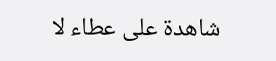شاهدة على عطاء لا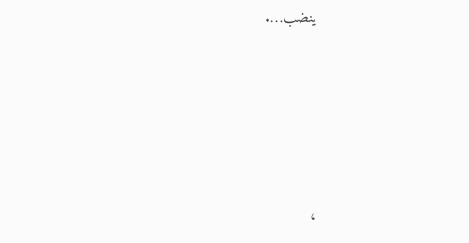ينضب….










،